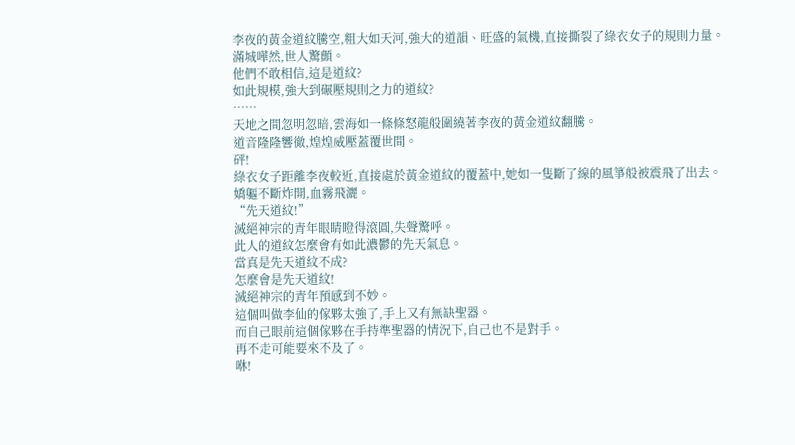李夜的黃金道紋騰空,粗大如天河,強大的道韻、旺盛的氣機,直接撕裂了綠衣女子的規則力量。
滿城嘩然,世人驚顫。
他們不敢相信,這是道紋?
如此規模,強大到碾壓規則之力的道紋?
……
天地之間忽明忽暗,雲海如一條條怒龍般圍繞著李夜的黃金道紋翻騰。
道音隆隆響徹,煌煌威壓蓋覆世間。
砰!
綠衣女子距離李夜較近,直接處於黃金道紋的覆蓋中,她如一隻斷了線的風箏般被震飛了出去。
嬌軀不斷炸開,血霧飛灑。
“先天道紋!”
滅絕神宗的青年眼睛瞪得滾圓,失聲驚呼。
此人的道紋怎麼會有如此濃鬱的先天氣息。
當真是先天道紋不成?
怎麼會是先天道紋!
滅絕神宗的青年預感到不妙。
這個叫做李仙的傢夥太強了,手上又有無缺聖器。
而自己眼前這個傢夥在手持準聖器的情況下,自己也不是對手。
再不走可能要來不及了。
咻!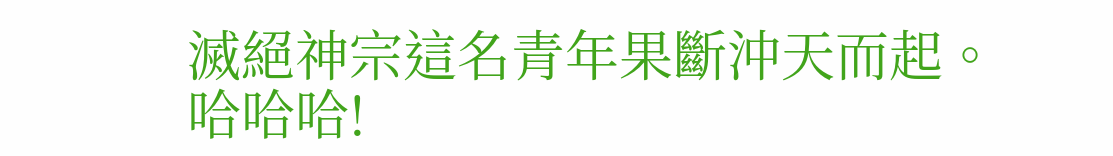滅絕神宗這名青年果斷沖天而起。
哈哈哈!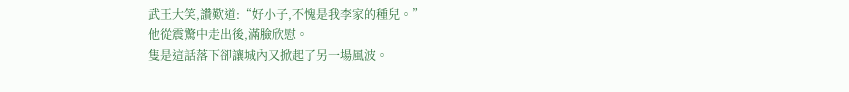武王大笑,讚歎道:“好小子,不愧是我李家的種兒。”
他從震驚中走出後,滿臉欣慰。
隻是這話落下卻讓城內又掀起了另一場風波。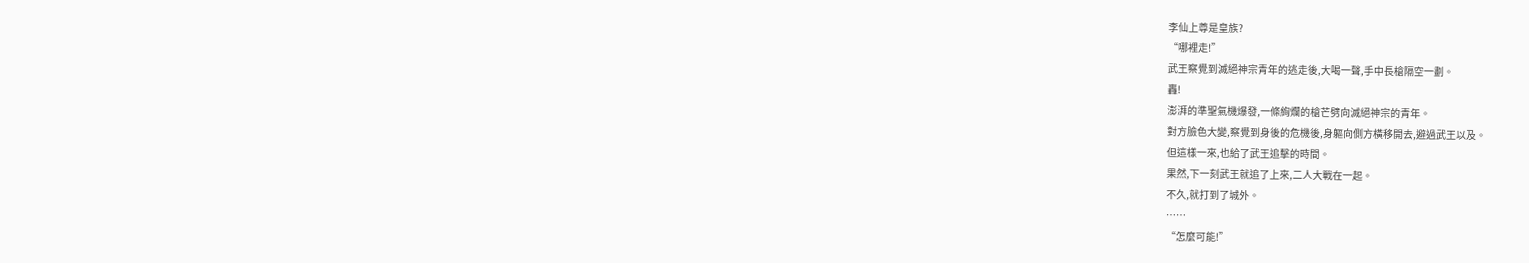李仙上尊是皇族?
“哪裡走!”
武王察覺到滅絕神宗青年的逃走後,大喝一聲,手中長槍隔空一劃。
轟!
澎湃的準聖氣機爆發,一條絢爛的槍芒劈向滅絕神宗的青年。
對方臉色大變,察覺到身後的危機後,身軀向側方橫移開去,避過武王以及。
但這樣一來,也給了武王追擊的時間。
果然,下一刻武王就追了上來,二人大戰在一起。
不久,就打到了城外。
……
“怎麼可能!”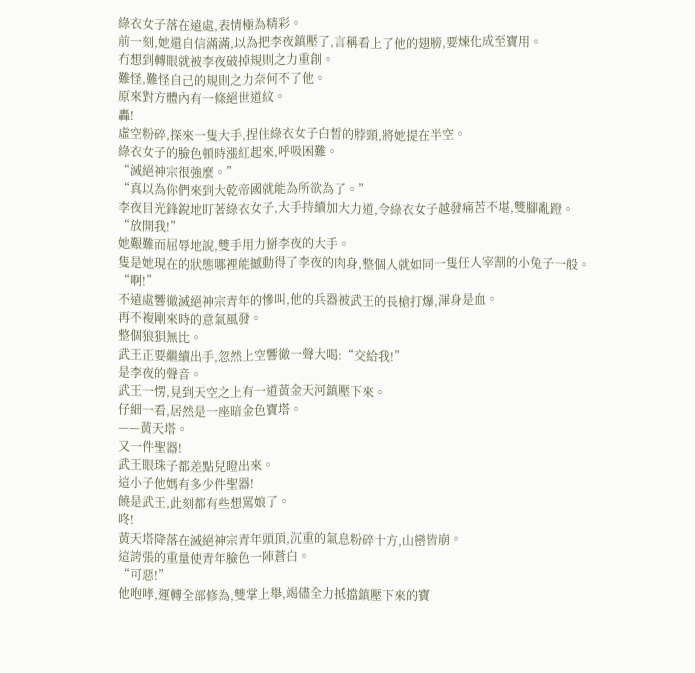綠衣女子落在遠處,表情極為精彩。
前一刻,她還自信滿滿,以為把李夜鎮壓了,言稱看上了他的翅膀,要煉化成至寶用。
冇想到轉眼就被李夜破掉規則之力重創。
難怪,難怪自己的規則之力奈何不了他。
原來對方體內有一條絕世道紋。
轟!
虛空粉碎,探來一隻大手,捏住綠衣女子白皙的脖頸,將她提在半空。
綠衣女子的臉色頓時漲紅起來,呼吸困難。
“滅絕神宗很強麼。”
“真以為你們來到大乾帝國就能為所欲為了。”
李夜目光鋒銳地盯著綠衣女子,大手持續加大力道,令綠衣女子越發痛苦不堪,雙腳亂蹬。
“放開我!”
她艱難而屈辱地說,雙手用力掰李夜的大手。
隻是她現在的狀態哪裡能撼動得了李夜的肉身,整個人就如同一隻任人宰割的小兔子一般。
“啊!”
不遠處響徹滅絕神宗青年的慘叫,他的兵器被武王的長槍打爆,渾身是血。
再不複剛來時的意氣風發。
整個狼狽無比。
武王正要繼續出手,忽然上空響徹一聲大喝:“交給我!”
是李夜的聲音。
武王一愣,見到天空之上有一道黃金天河鎮壓下來。
仔細一看,居然是一座暗金色寶塔。
——黃天塔。
又一件聖器!
武王眼珠子都差點兒瞪出來。
這小子他媽有多少件聖器!
饒是武王,此刻都有些想罵娘了。
咚!
黃天塔降落在滅絕神宗青年頭頂,沉重的氣息粉碎十方,山巒皆崩。
這誇張的重量使青年臉色一陣蒼白。
“可惡!”
他咆哮,運轉全部修為,雙掌上舉,竭儘全力抵擋鎮壓下來的寶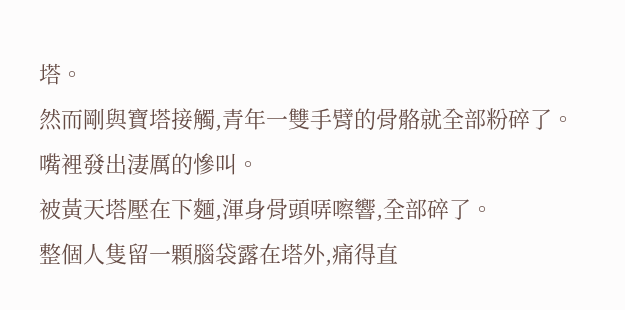塔。
然而剛與寶塔接觸,青年一雙手臂的骨骼就全部粉碎了。
嘴裡發出淒厲的慘叫。
被黃天塔壓在下麵,渾身骨頭哢嚓響,全部碎了。
整個人隻留一顆腦袋露在塔外,痛得直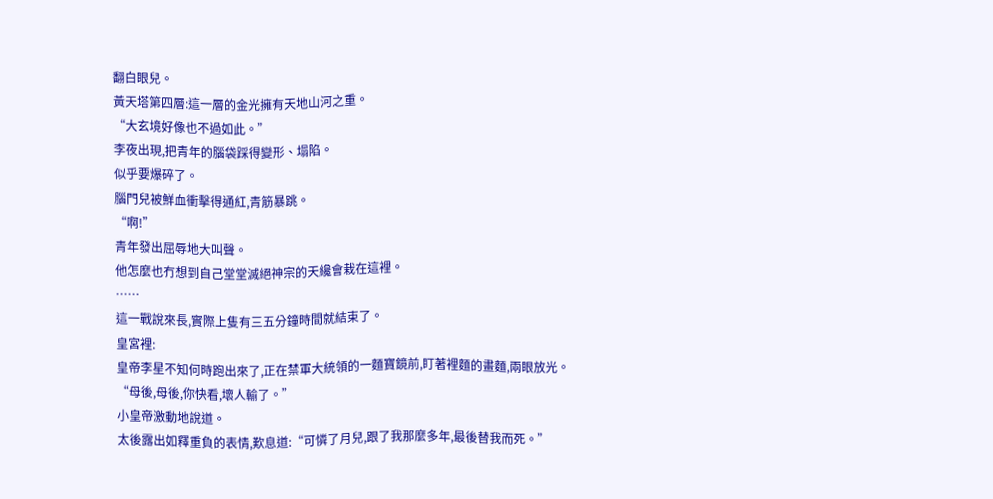翻白眼兒。
黃天塔第四層:這一層的金光擁有天地山河之重。
“大玄境好像也不過如此。”
李夜出現,把青年的腦袋踩得變形、塌陷。
似乎要爆碎了。
腦門兒被鮮血衝擊得通紅,青筋暴跳。
“啊!”
青年發出屈辱地大叫聲。
他怎麼也冇想到自己堂堂滅絕神宗的天纔會栽在這裡。
……
這一戰說來長,實際上隻有三五分鐘時間就結束了。
皇宮裡:
皇帝李星不知何時跑出來了,正在禁軍大統領的一麵寶鏡前,盯著裡麵的畫麵,兩眼放光。
“母後,母後,你快看,壞人輸了。”
小皇帝激動地說道。
太後露出如釋重負的表情,歎息道:“可憐了月兒,跟了我那麼多年,最後替我而死。”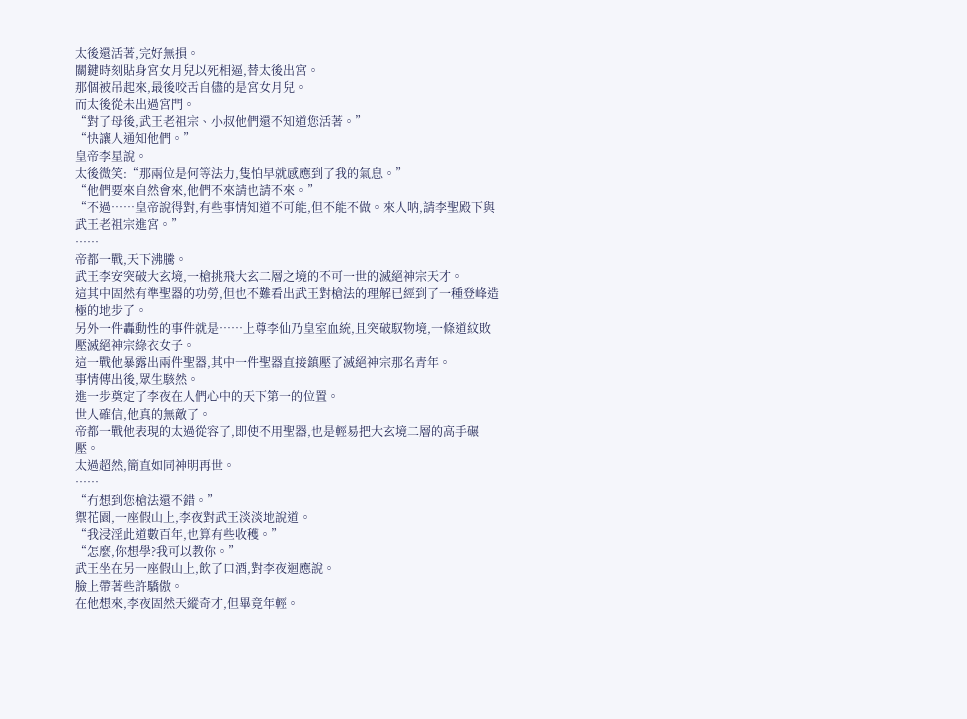太後還活著,完好無損。
關鍵時刻貼身宮女月兒以死相逼,替太後出宮。
那個被吊起來,最後咬舌自儘的是宮女月兒。
而太後從未出過宮門。
“對了母後,武王老祖宗、小叔他們還不知道您活著。”
“快讓人通知他們。”
皇帝李星說。
太後微笑:“那兩位是何等法力,隻怕早就感應到了我的氣息。”
“他們要來自然會來,他們不來請也請不來。”
“不過……皇帝說得對,有些事情知道不可能,但不能不做。來人呐,請李聖殿下與武王老祖宗進宮。”
……
帝都一戰,天下沸騰。
武王李安突破大玄境,一槍挑飛大玄二層之境的不可一世的滅絕神宗天才。
這其中固然有準聖器的功勞,但也不難看出武王對槍法的理解已經到了一種登峰造極的地步了。
另外一件轟動性的事件就是……上尊李仙乃皇室血統,且突破馭物境,一條道紋敗壓滅絕神宗綠衣女子。
這一戰他暴露出兩件聖器,其中一件聖器直接鎮壓了滅絕神宗那名青年。
事情傳出後,眾生駭然。
進一步奠定了李夜在人們心中的天下第一的位置。
世人確信,他真的無敵了。
帝都一戰他表現的太過從容了,即使不用聖器,也是輕易把大玄境二層的高手碾壓。
太過超然,簡直如同神明再世。
……
“冇想到您槍法還不錯。”
禦花園,一座假山上,李夜對武王淡淡地說道。
“我浸淫此道數百年,也算有些收穫。”
“怎麼,你想學?我可以教你。”
武王坐在另一座假山上,飲了口酒,對李夜迴應說。
臉上帶著些許驕傲。
在他想來,李夜固然天縱奇才,但畢竟年輕。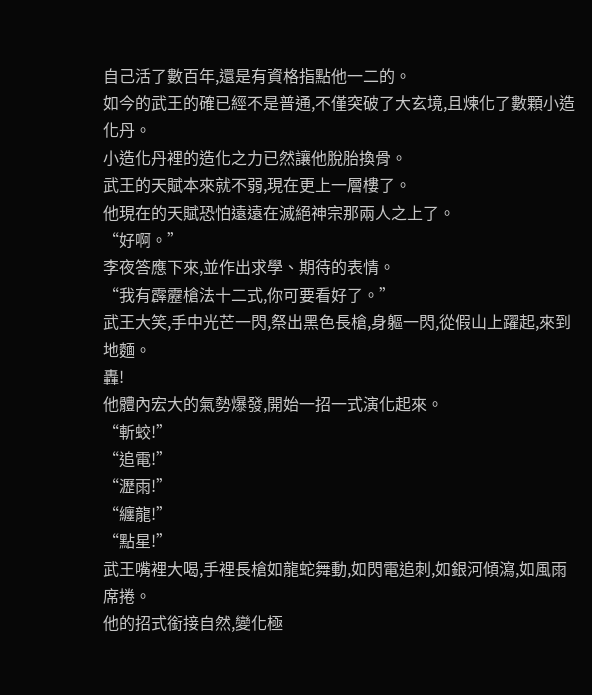自己活了數百年,還是有資格指點他一二的。
如今的武王的確已經不是普通,不僅突破了大玄境,且煉化了數顆小造化丹。
小造化丹裡的造化之力已然讓他脫胎換骨。
武王的天賦本來就不弱,現在更上一層樓了。
他現在的天賦恐怕遠遠在滅絕神宗那兩人之上了。
“好啊。”
李夜答應下來,並作出求學、期待的表情。
“我有霹靂槍法十二式,你可要看好了。”
武王大笑,手中光芒一閃,祭出黑色長槍,身軀一閃,從假山上躍起,來到地麵。
轟!
他體內宏大的氣勢爆發,開始一招一式演化起來。
“斬蛟!”
“追電!”
“瀝雨!”
“纏龍!”
“點星!”
武王嘴裡大喝,手裡長槍如龍蛇舞動,如閃電追刺,如銀河傾瀉,如風雨席捲。
他的招式銜接自然,變化極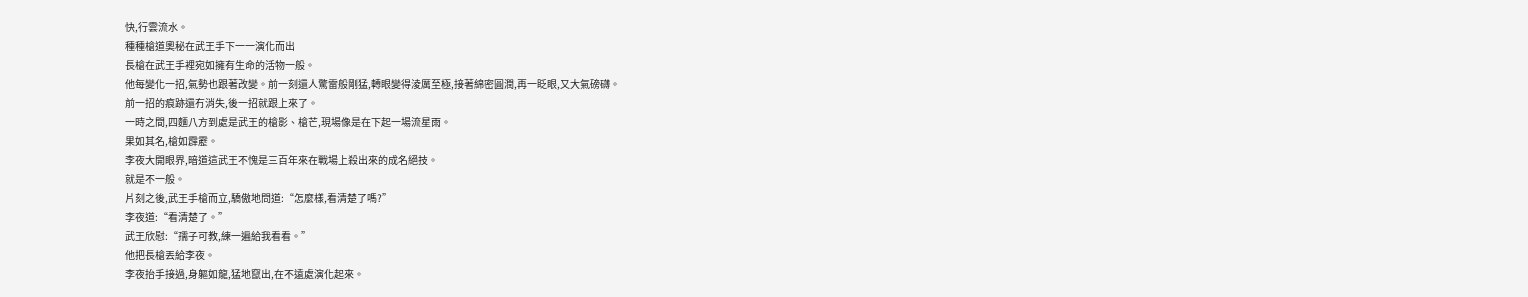快,行雲流水。
種種槍道奧秘在武王手下一一演化而出
長槍在武王手裡宛如擁有生命的活物一般。
他每變化一招,氣勢也跟著改變。前一刻還人驚雷般剛猛,轉眼變得淩厲至極,接著綿密圓潤,再一眨眼,又大氣磅礴。
前一招的痕跡還冇消失,後一招就跟上來了。
一時之間,四麵八方到處是武王的槍影、槍芒,現場像是在下起一場流星雨。
果如其名,槍如霹靂。
李夜大開眼界,暗道這武王不愧是三百年來在戰場上殺出來的成名絕技。
就是不一般。
片刻之後,武王手槍而立,驕傲地問道:“怎麼樣,看清楚了嗎?”
李夜道:“看清楚了。”
武王欣慰:“孺子可教,練一遍給我看看。”
他把長槍丟給李夜。
李夜抬手接過,身軀如龍,猛地竄出,在不遠處演化起來。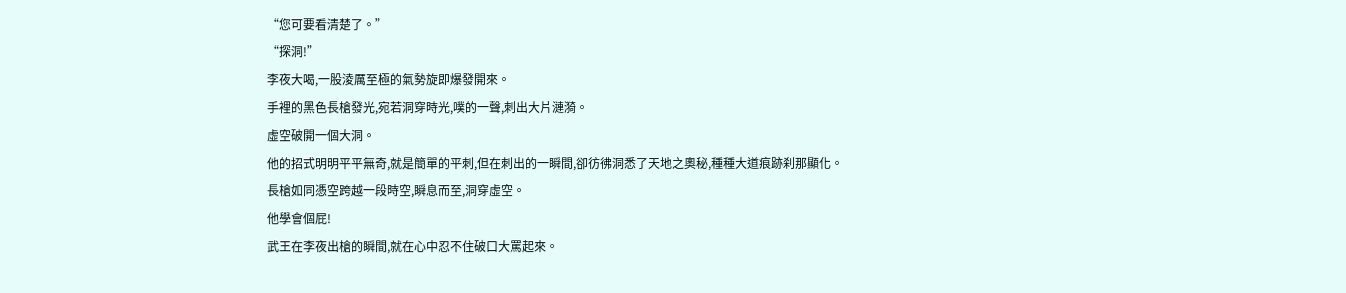“您可要看清楚了。”
“探洞!”
李夜大喝,一股淩厲至極的氣勢旋即爆發開來。
手裡的黑色長槍發光,宛若洞穿時光,噗的一聲,刺出大片漣漪。
虛空破開一個大洞。
他的招式明明平平無奇,就是簡單的平刺,但在刺出的一瞬間,卻彷彿洞悉了天地之奧秘,種種大道痕跡刹那顯化。
長槍如同憑空跨越一段時空,瞬息而至,洞穿虛空。
他學會個屁!
武王在李夜出槍的瞬間,就在心中忍不住破口大罵起來。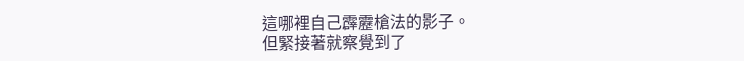這哪裡自己霹靂槍法的影子。
但緊接著就察覺到了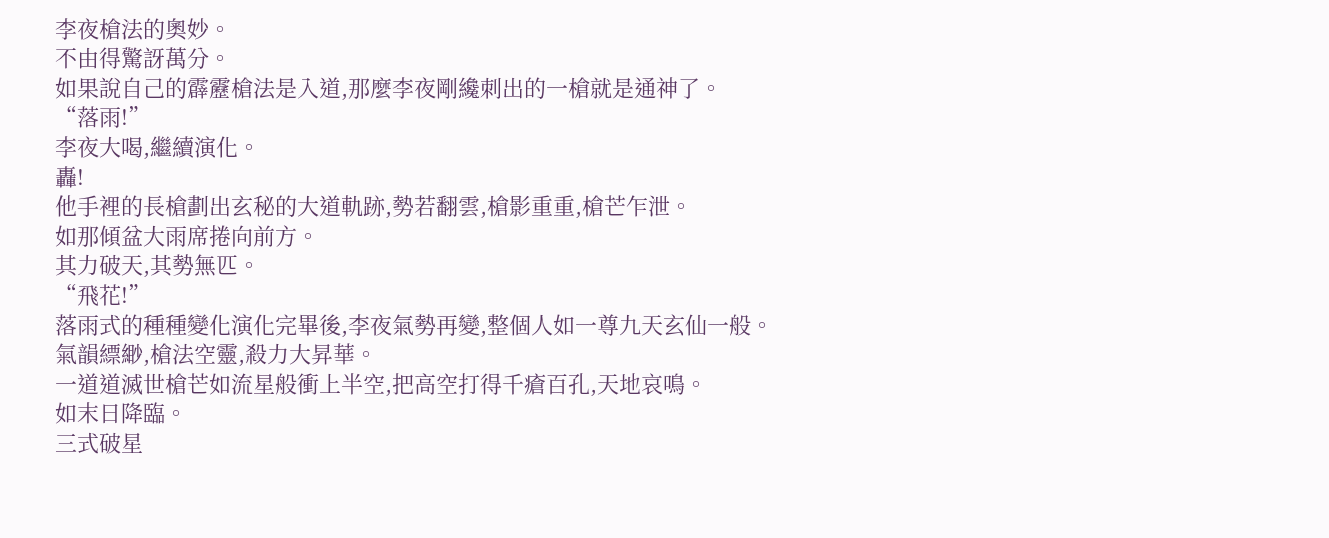李夜槍法的奧妙。
不由得驚訝萬分。
如果說自己的霹靂槍法是入道,那麼李夜剛纔刺出的一槍就是通神了。
“落雨!”
李夜大喝,繼續演化。
轟!
他手裡的長槍劃出玄秘的大道軌跡,勢若翻雲,槍影重重,槍芒乍泄。
如那傾盆大雨席捲向前方。
其力破天,其勢無匹。
“飛花!”
落雨式的種種變化演化完畢後,李夜氣勢再變,整個人如一尊九天玄仙一般。
氣韻縹緲,槍法空靈,殺力大昇華。
一道道滅世槍芒如流星般衝上半空,把高空打得千瘡百孔,天地哀鳴。
如末日降臨。
三式破星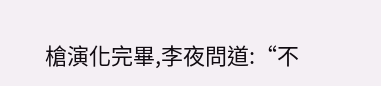槍演化完畢,李夜問道:“不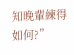知晚輩練得如何?”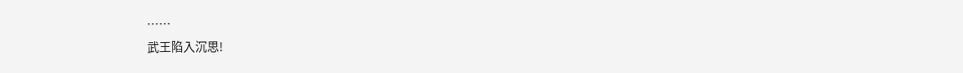……
武王陷入沉思!